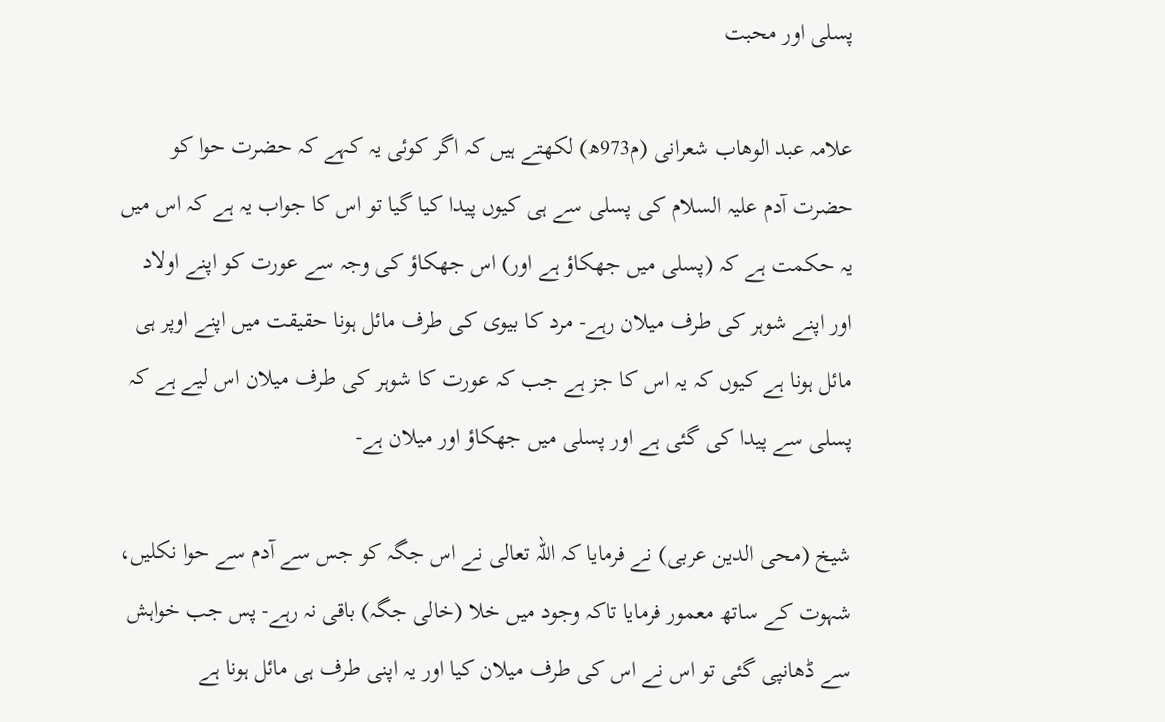پسلی اور محبت

علامہ عبد الوهاب شعرانی (م973ھ) لکھتے ہیں کہ اگر کوئی یہ کہے کہ حضرت حوا کو حضرت آدم علیہ السلام کی پسلی سے ہی کیوں پیدا کیا گیا تو اس کا جواب یہ ہے کہ اس میں یہ حکمت ہے کہ (پسلی میں جھکاؤ ہے اور) اس جھکاؤ کی وجہ سے عورت کو اپنے اولاد اور اپنے شوہر کی طرف میلان رہے- مرد کا بیوی کی طرف مائل ہونا حقیقت میں اپنے اوپر ہی مائل ہونا ہے کیوں کہ یہ اس کا جز ہے جب کہ عورت کا شوہر کی طرف میلان اس لیے ہے کہ پسلی سے پیدا کی گئی ہے اور پسلی میں جھکاؤ اور میلان ہے-

شیخ (محی الدین عربی) نے فرمایا کہ اللہ تعالی نے اس جگہ کو جس سے آدم سے حوا نکلیں، شہوت کے ساتھ معمور فرمایا تاکہ وجود میں خلا (خالی جگہ) باقی نہ رہے- پس جب خواہش سے ڈھانپی گئی تو اس نے اس کی طرف میلان کیا اور یہ اپنی طرف ہی مائل ہونا ہے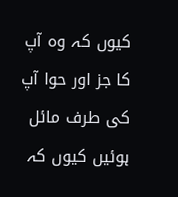کیوں کہ وہ آپ کا جز اور حوا آپ کی طرف مائل ہوئیں کیوں کہ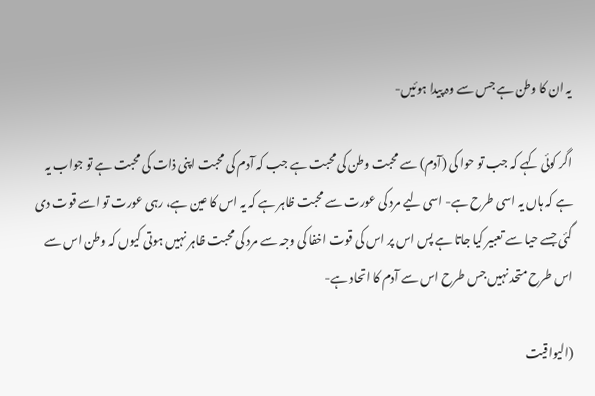یہ ان کا وطن ہے جس سے وہ پیدا ہوئیں-

اگر کوئی کہے کہ جب تو حوا کی (آدم) سے محبت وطن کی محبت ہے جب کہ آدم کی محبت اپنی ذات کی محبت ہے تو جواب یہ ہے کہ ہاں یہ اسی طرح ہے- اسی لیے مرد کی عورت سے محبت ظاہر ہے کہ یہ اس کا عین ہے، رہی عورت تو اسے قوت دی گئی جسے حیا سے تعبیر کیا جاتا ہے پس اس پر اس کی قوت اخفا کی وجہ سے مرد کی محبت ظاہر نہیں ہوتی کیوں کہ وطن اس سے اس طرح متحد نہیں جس طرح اس سے آدم کا اتحاد ہے-

(الیواقیت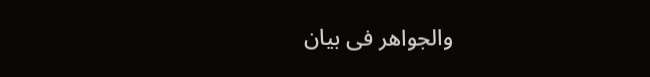والجواھر فی بیان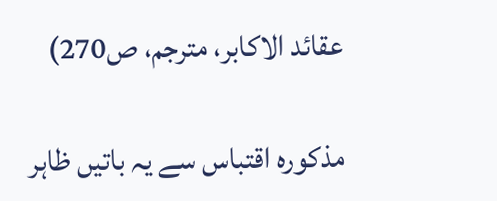عقائد الاکابر، مترجم، ص270)

مذکورہ اقتباس سے یہ باتیں ظاہر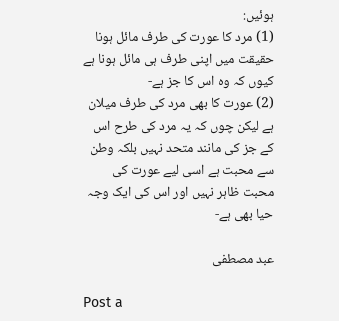ہوئیں:
(1) مرد کا عورت کی طرف مائل ہونا حقیقت میں اپنی طرف ہی مائل ہونا ہے کیوں کہ وہ اس کا جز ہے-
(2) عورت کا بھی مرد کی طرف میلان ہے لیکن چوں کہ یہ مرد کی طرح اس کے جز کی مانند متحد نہیں بلکہ وطن سے محبت ہے اسی لیے عورت کی محبت ظاہر نہیں اور اس کی ایک وجہ حیا بھی ہے-

عبد مصطفی

Post a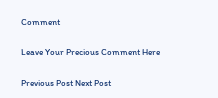Comment

Leave Your Precious Comment Here

Previous Post Next Post